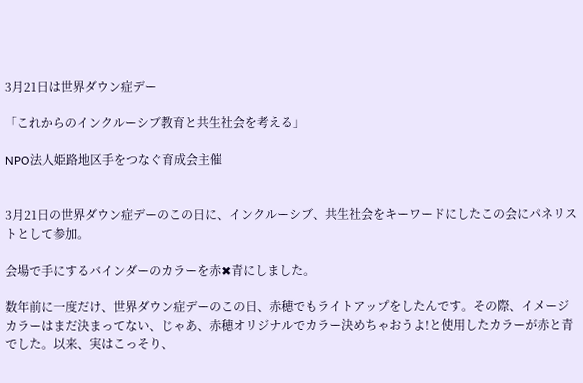3月21日は世界ダウン症デー

「これからのインクルーシブ教育と共生社会を考える」

NPO法人姫路地区手をつなぐ育成会主催


3月21日の世界ダウン症デーのこの日に、インクルーシブ、共生社会をキーワードにしたこの会にパネリストとして参加。

会場で手にするバインダーのカラーを赤✖青にしました。

数年前に一度だけ、世界ダウン症デーのこの日、赤穂でもライトアップをしたんです。その際、イメージカラーはまだ決まってない、じゃあ、赤穂オリジナルでカラー決めちゃおうよ!と使用したカラーが赤と青でした。以来、実はこっそり、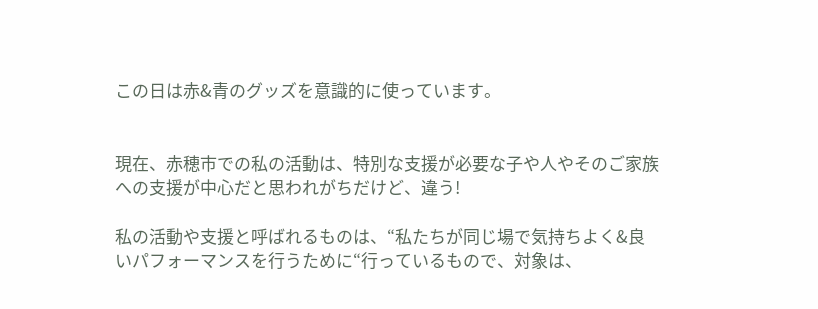この日は赤&青のグッズを意識的に使っています。


現在、赤穂市での私の活動は、特別な支援が必要な子や人やそのご家族への支援が中心だと思われがちだけど、違う!

私の活動や支援と呼ばれるものは、“私たちが同じ場で気持ちよく&良いパフォーマンスを行うために“行っているもので、対象は、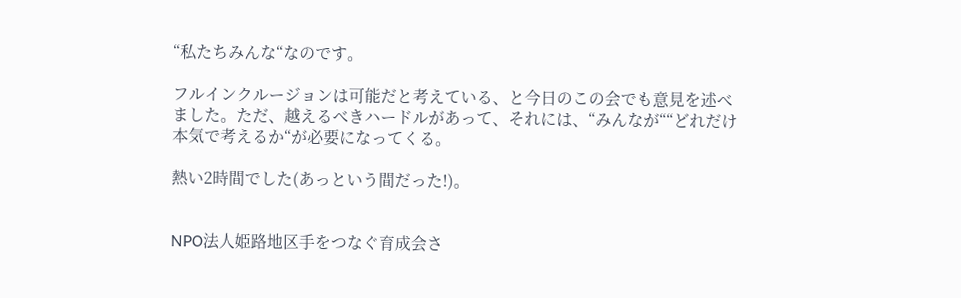“私たちみんな“なのです。

フルインクルージョンは可能だと考えている、と今日のこの会でも意見を述べました。ただ、越えるべきハードルがあって、それには、“みんなが““どれだけ本気で考えるか“が必要になってくる。

熱い2時間でした(あっという間だった!)。


NPO法人姫路地区手をつなぐ育成会さ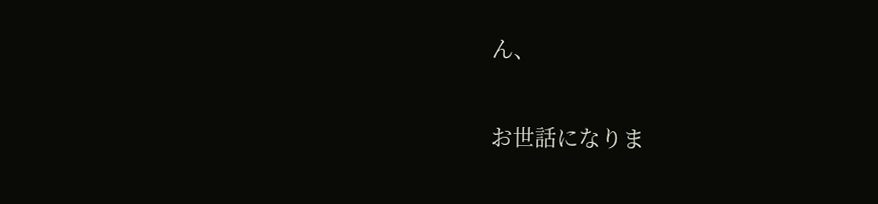ん、

お世話になりま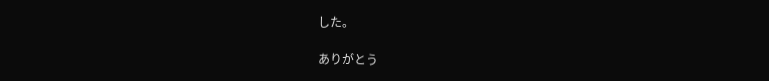した。

ありがとう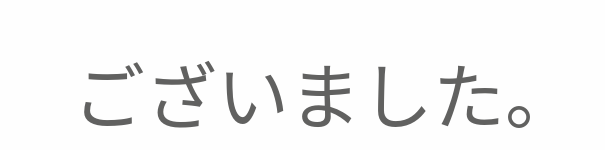ございました。